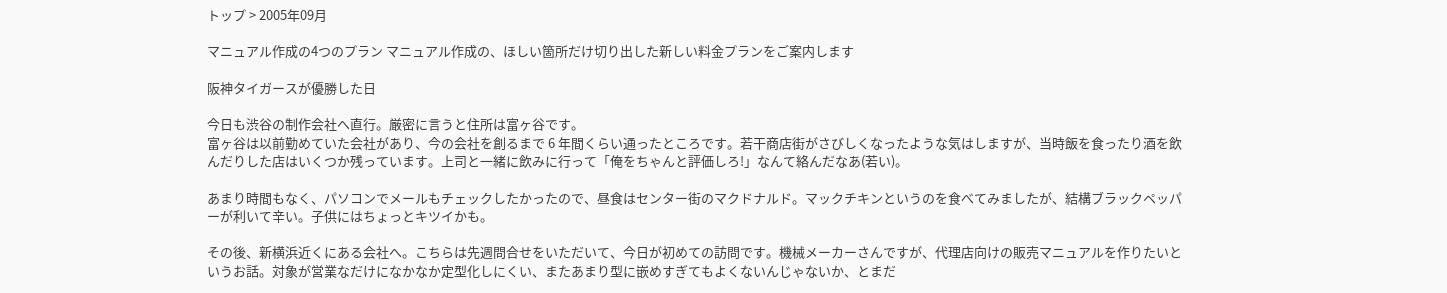トップ > 2005年09月

マニュアル作成の4つのプラン マニュアル作成の、ほしい箇所だけ切り出した新しい料金プランをご案内します

阪神タイガースが優勝した日

今日も渋谷の制作会社へ直行。厳密に言うと住所は富ヶ谷です。
富ヶ谷は以前勤めていた会社があり、今の会社を創るまで 6 年間くらい通ったところです。若干商店街がさびしくなったような気はしますが、当時飯を食ったり酒を飲んだりした店はいくつか残っています。上司と一緒に飲みに行って「俺をちゃんと評価しろ!」なんて絡んだなあ(若い)。

あまり時間もなく、パソコンでメールもチェックしたかったので、昼食はセンター街のマクドナルド。マックチキンというのを食べてみましたが、結構ブラックペッパーが利いて辛い。子供にはちょっとキツイかも。

その後、新横浜近くにある会社へ。こちらは先週問合せをいただいて、今日が初めての訪問です。機械メーカーさんですが、代理店向けの販売マニュアルを作りたいというお話。対象が営業なだけになかなか定型化しにくい、またあまり型に嵌めすぎてもよくないんじゃないか、とまだ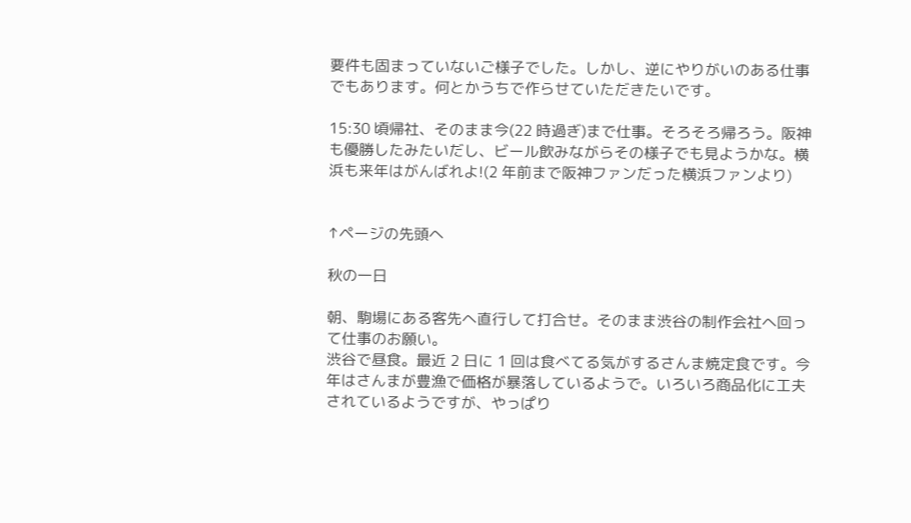要件も固まっていないご様子でした。しかし、逆にやりがいのある仕事でもあります。何とかうちで作らせていただきたいです。

15:30 頃帰社、そのまま今(22 時過ぎ)まで仕事。そろそろ帰ろう。阪神も優勝したみたいだし、ビール飲みながらその様子でも見ようかな。横浜も来年はがんばれよ!(2 年前まで阪神ファンだった横浜ファンより)


↑ページの先頭へ

秋の一日

朝、駒場にある客先へ直行して打合せ。そのまま渋谷の制作会社へ回って仕事のお願い。
渋谷で昼食。最近 2 日に 1 回は食べてる気がするさんま焼定食です。今年はさんまが豊漁で価格が暴落しているようで。いろいろ商品化に工夫されているようですが、やっぱり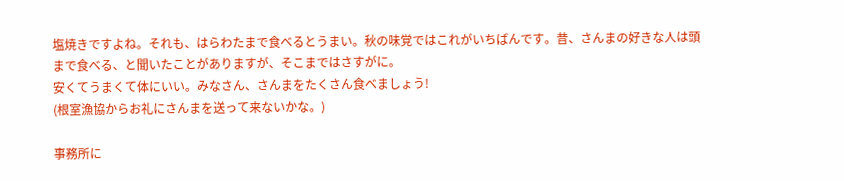塩焼きですよね。それも、はらわたまで食べるとうまい。秋の味覚ではこれがいちばんです。昔、さんまの好きな人は頭まで食べる、と聞いたことがありますが、そこまではさすがに。
安くてうまくて体にいい。みなさん、さんまをたくさん食べましょう!
(根室漁協からお礼にさんまを送って来ないかな。)

事務所に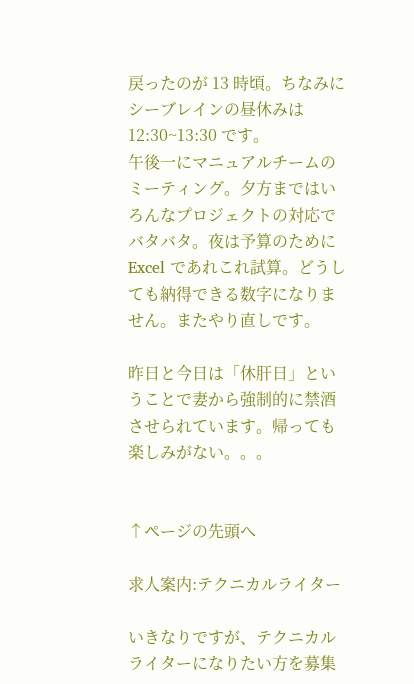戻ったのが 13 時頃。ちなみにシーブレインの昼休みは 12:30~13:30 です。
午後一にマニュアルチームのミーティング。夕方まではいろんなプロジェクトの対応でバタバタ。夜は予算のために Excel であれこれ試算。どうしても納得できる数字になりません。またやり直しです。

昨日と今日は「休肝日」ということで妻から強制的に禁酒させられています。帰っても楽しみがない。。。


↑ページの先頭へ

求人案内:テクニカルライター

いきなりですが、テクニカルライターになりたい方を募集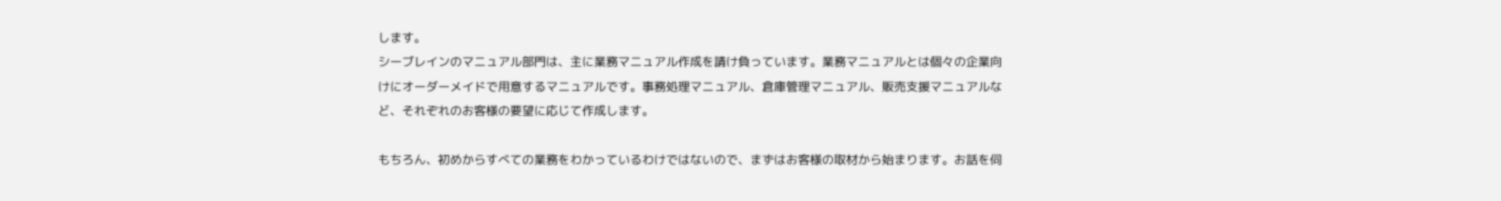します。
シーブレインのマニュアル部門は、主に業務マニュアル作成を請け負っています。業務マニュアルとは個々の企業向けにオーダーメイドで用意するマニュアルです。事務処理マニュアル、倉庫管理マニュアル、販売支援マニュアルなど、それぞれのお客様の要望に応じて作成します。

もちろん、初めからすべての業務をわかっているわけではないので、まずはお客様の取材から始まります。お話を伺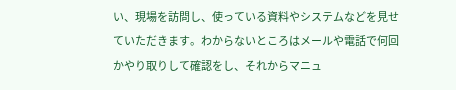い、現場を訪問し、使っている資料やシステムなどを見せていただきます。わからないところはメールや電話で何回かやり取りして確認をし、それからマニュ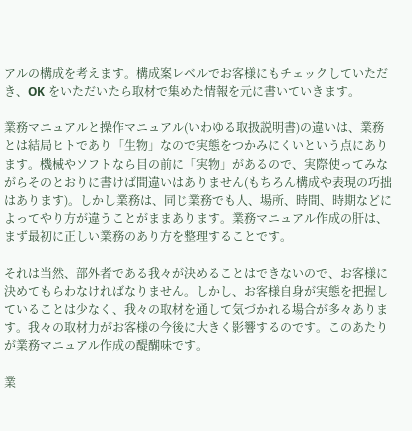アルの構成を考えます。構成案レベルでお客様にもチェックしていただき、OK をいただいたら取材で集めた情報を元に書いていきます。

業務マニュアルと操作マニュアル(いわゆる取扱説明書)の違いは、業務とは結局ヒトであり「生物」なので実態をつかみにくいという点にあります。機械やソフトなら目の前に「実物」があるので、実際使ってみながらそのとおりに書けば間違いはありません(もちろん構成や表現の巧拙はあります)。しかし業務は、同じ業務でも人、場所、時間、時期などによってやり方が違うことがままあります。業務マニュアル作成の肝は、まず最初に正しい業務のあり方を整理することです。

それは当然、部外者である我々が決めることはできないので、お客様に決めてもらわなければなりません。しかし、お客様自身が実態を把握していることは少なく、我々の取材を通して気づかれる場合が多々あります。我々の取材力がお客様の今後に大きく影響するのです。このあたりが業務マニュアル作成の醍醐味です。

業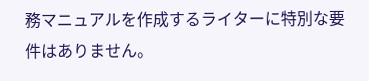務マニュアルを作成するライターに特別な要件はありません。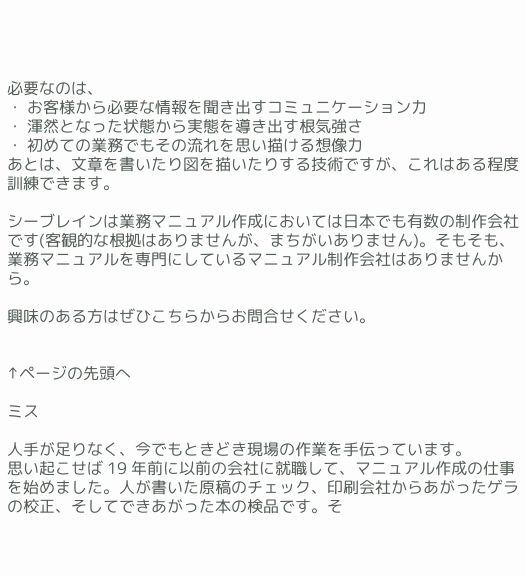必要なのは、
・ お客様から必要な情報を聞き出すコミュニケーション力
・ 渾然となった状態から実態を導き出す根気強さ
・ 初めての業務でもその流れを思い描ける想像力
あとは、文章を書いたり図を描いたりする技術ですが、これはある程度訓練できます。

シーブレインは業務マニュアル作成においては日本でも有数の制作会社です(客観的な根拠はありませんが、まちがいありません)。そもそも、業務マニュアルを専門にしているマニュアル制作会社はありませんから。

興味のある方はぜひこちらからお問合せください。


↑ページの先頭へ

ミス

人手が足りなく、今でもときどき現場の作業を手伝っています。
思い起こせば 19 年前に以前の会社に就職して、マニュアル作成の仕事を始めました。人が書いた原稿のチェック、印刷会社からあがったゲラの校正、そしてできあがった本の検品です。そ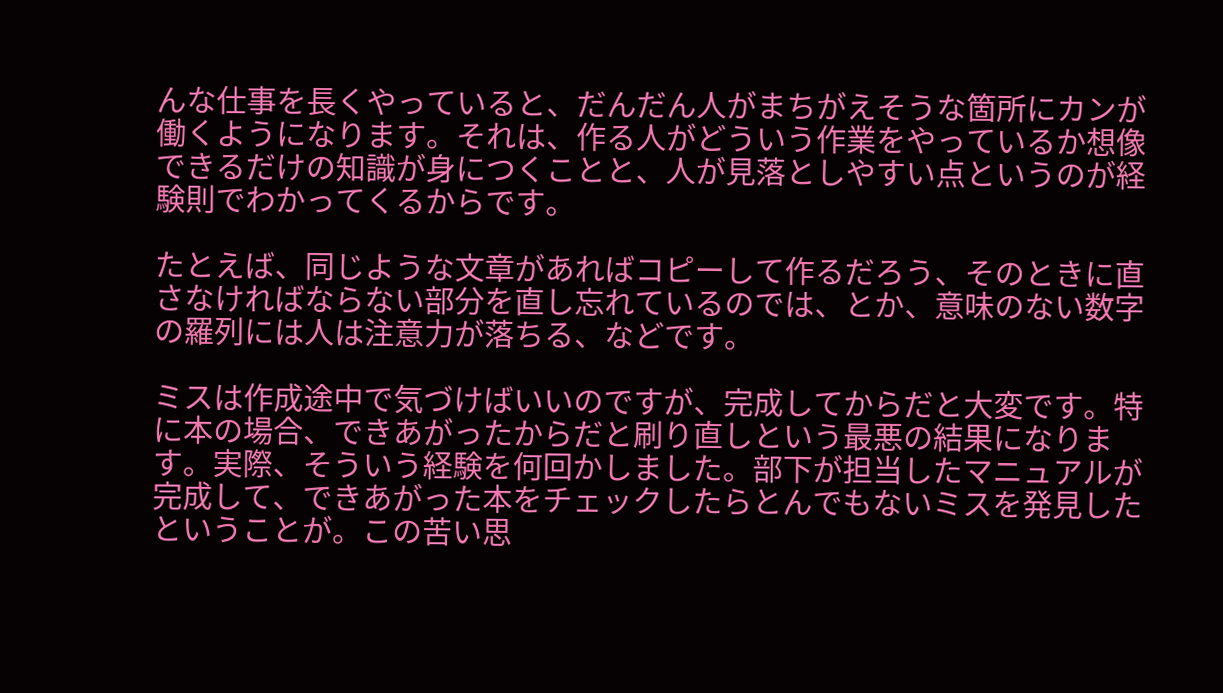んな仕事を長くやっていると、だんだん人がまちがえそうな箇所にカンが働くようになります。それは、作る人がどういう作業をやっているか想像できるだけの知識が身につくことと、人が見落としやすい点というのが経験則でわかってくるからです。

たとえば、同じような文章があればコピーして作るだろう、そのときに直さなければならない部分を直し忘れているのでは、とか、意味のない数字の羅列には人は注意力が落ちる、などです。

ミスは作成途中で気づけばいいのですが、完成してからだと大変です。特に本の場合、できあがったからだと刷り直しという最悪の結果になります。実際、そういう経験を何回かしました。部下が担当したマニュアルが完成して、できあがった本をチェックしたらとんでもないミスを発見したということが。この苦い思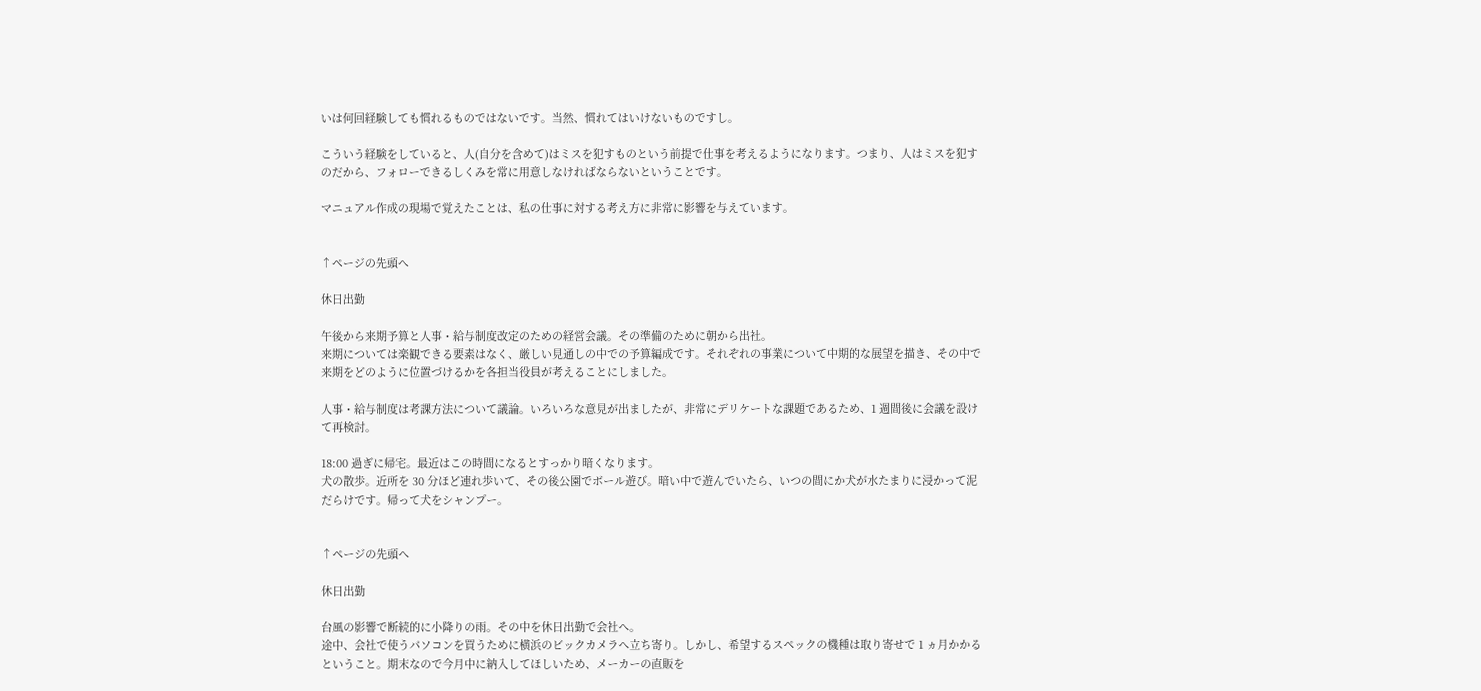いは何回経験しても慣れるものではないです。当然、慣れてはいけないものですし。

こういう経験をしていると、人(自分を含めて)はミスを犯すものという前提で仕事を考えるようになります。つまり、人はミスを犯すのだから、フォローできるしくみを常に用意しなければならないということです。

マニュアル作成の現場で覚えたことは、私の仕事に対する考え方に非常に影響を与えています。


↑ページの先頭へ

休日出勤

午後から来期予算と人事・給与制度改定のための経営会議。その準備のために朝から出社。
来期については楽観できる要素はなく、厳しい見通しの中での予算編成です。それぞれの事業について中期的な展望を描き、その中で来期をどのように位置づけるかを各担当役員が考えることにしました。

人事・給与制度は考課方法について議論。いろいろな意見が出ましたが、非常にデリケートな課題であるため、1 週間後に会議を設けて再検討。

18:00 過ぎに帰宅。最近はこの時間になるとすっかり暗くなります。
犬の散歩。近所を 30 分ほど連れ歩いて、その後公園でボール遊び。暗い中で遊んでいたら、いつの間にか犬が水たまりに浸かって泥だらけです。帰って犬をシャンプー。


↑ページの先頭へ

休日出勤

台風の影響で断続的に小降りの雨。その中を休日出勤で会社へ。
途中、会社で使うパソコンを買うために横浜のビックカメラへ立ち寄り。しかし、希望するスペックの機種は取り寄せで 1 ヵ月かかるということ。期末なので今月中に納入してほしいため、メーカーの直販を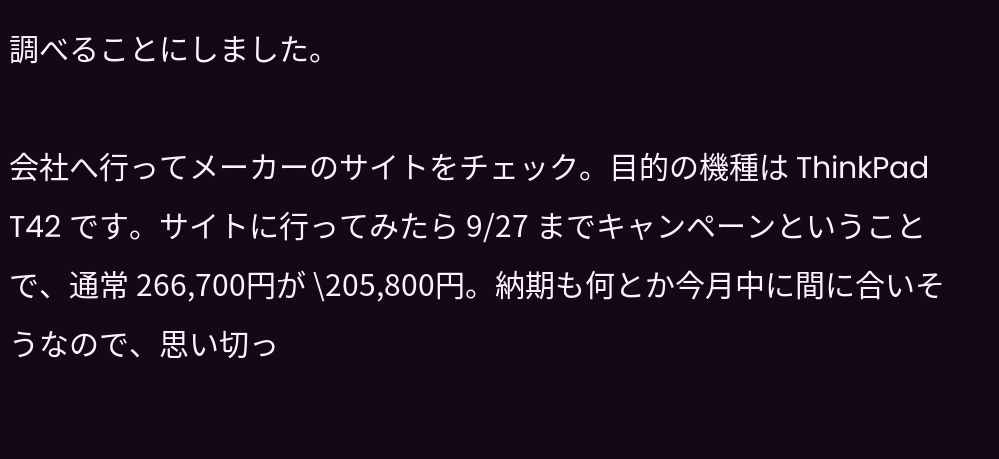調べることにしました。

会社へ行ってメーカーのサイトをチェック。目的の機種は ThinkPad T42 です。サイトに行ってみたら 9/27 までキャンペーンということで、通常 266,700円が \205,800円。納期も何とか今月中に間に合いそうなので、思い切っ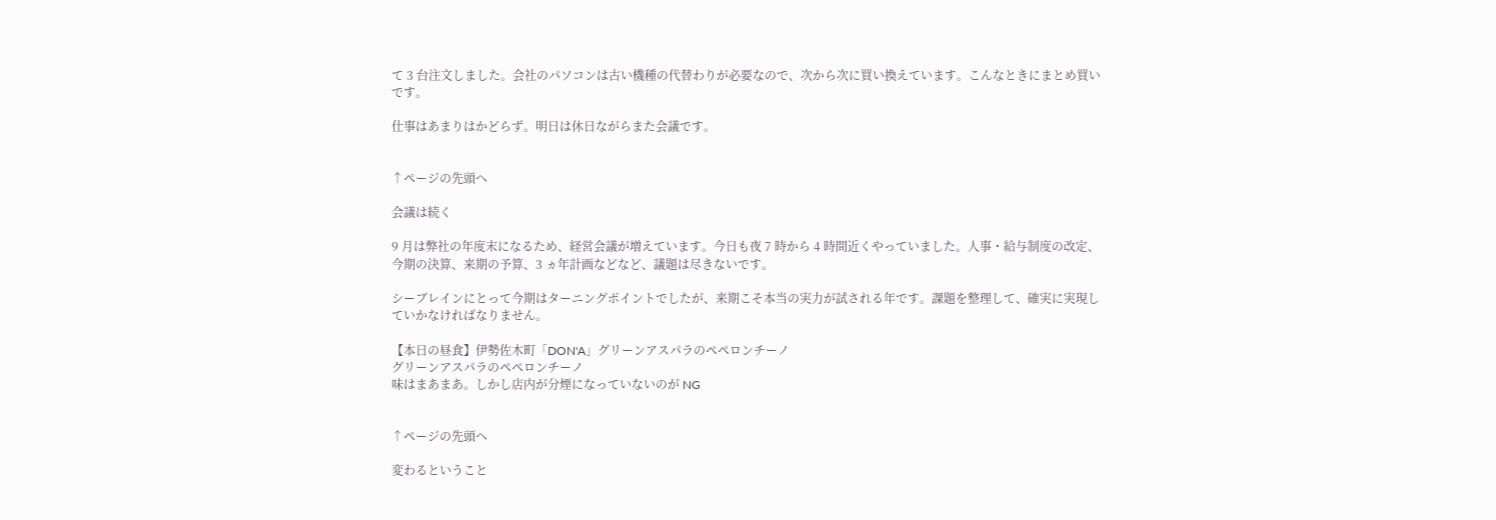て 3 台注文しました。会社のパソコンは古い機種の代替わりが必要なので、次から次に買い換えています。こんなときにまとめ買いです。

仕事はあまりはかどらず。明日は休日ながらまた会議です。


↑ページの先頭へ

会議は続く

9 月は弊社の年度末になるため、経営会議が増えています。今日も夜 7 時から 4 時間近くやっていました。人事・給与制度の改定、今期の決算、来期の予算、3 ヵ年計画などなど、議題は尽きないです。

シーブレインにとって今期はターニングポイントでしたが、来期こそ本当の実力が試される年です。課題を整理して、確実に実現していかなければなりません。

【本日の昼食】伊勢佐木町「DON'A」グリーンアスパラのペペロンチーノ
グリーンアスパラのペペロンチーノ
味はまあまあ。しかし店内が分煙になっていないのが NG


↑ページの先頭へ

変わるということ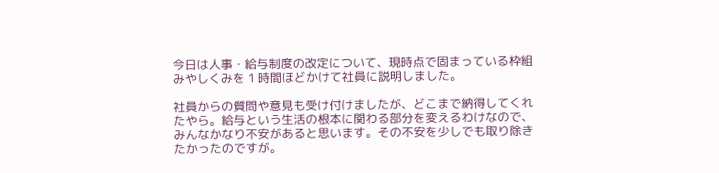今日は人事・給与制度の改定について、現時点で固まっている枠組みやしくみを 1 時間ほどかけて社員に説明しました。

社員からの質問や意見も受け付けましたが、どこまで納得してくれたやら。給与という生活の根本に関わる部分を変えるわけなので、みんなかなり不安があると思います。その不安を少しでも取り除きたかったのですが。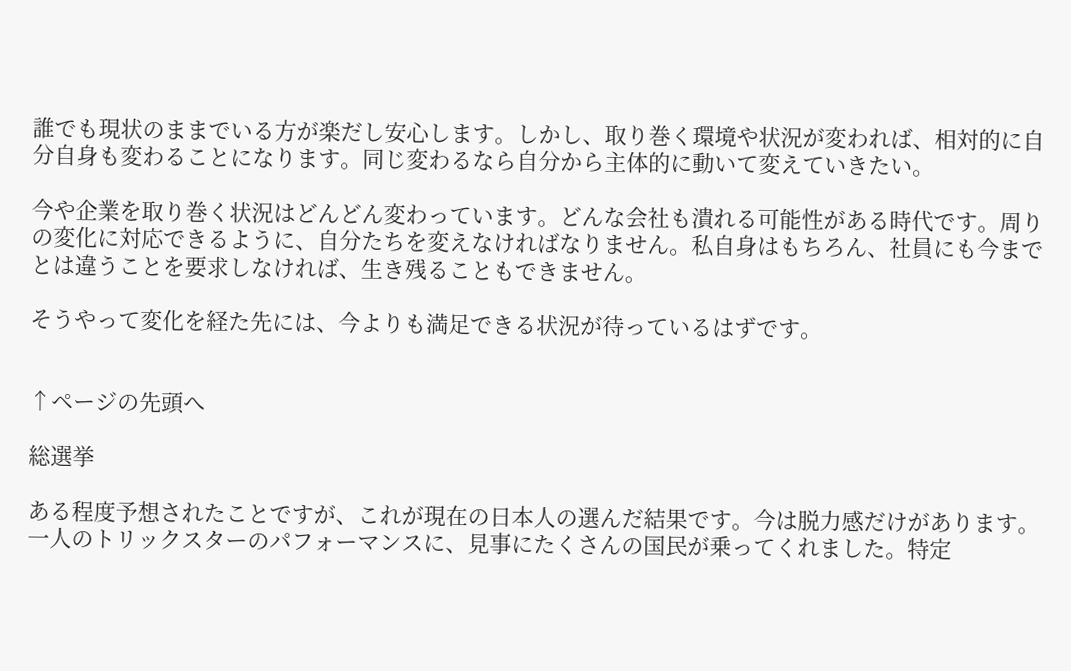誰でも現状のままでいる方が楽だし安心します。しかし、取り巻く環境や状況が変われば、相対的に自分自身も変わることになります。同じ変わるなら自分から主体的に動いて変えていきたい。

今や企業を取り巻く状況はどんどん変わっています。どんな会社も潰れる可能性がある時代です。周りの変化に対応できるように、自分たちを変えなければなりません。私自身はもちろん、社員にも今までとは違うことを要求しなければ、生き残ることもできません。

そうやって変化を経た先には、今よりも満足できる状況が待っているはずです。


↑ページの先頭へ

総選挙

ある程度予想されたことですが、これが現在の日本人の選んだ結果です。今は脱力感だけがあります。一人のトリックスターのパフォーマンスに、見事にたくさんの国民が乗ってくれました。特定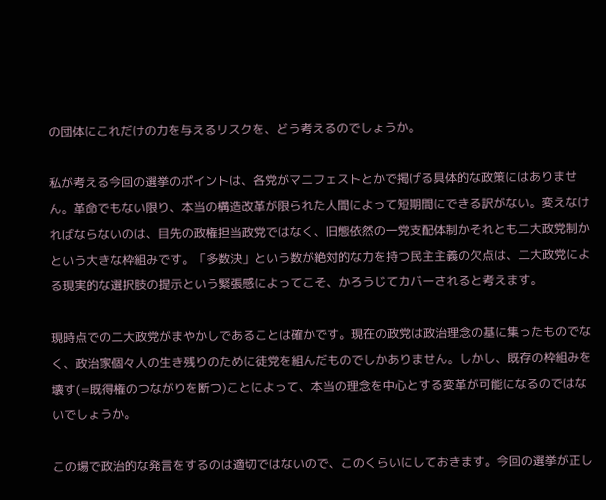の団体にこれだけの力を与えるリスクを、どう考えるのでしょうか。

私が考える今回の選挙のポイントは、各党がマニフェストとかで掲げる具体的な政策にはありません。革命でもない限り、本当の構造改革が限られた人間によって短期間にできる訳がない。変えなければならないのは、目先の政権担当政党ではなく、旧態依然の一党支配体制かそれとも二大政党制かという大きな枠組みです。「多数決」という数が絶対的な力を持つ民主主義の欠点は、二大政党による現実的な選択肢の提示という緊張感によってこそ、かろうじてカバーされると考えます。

現時点での二大政党がまやかしであることは確かです。現在の政党は政治理念の基に集ったものでなく、政治家個々人の生き残りのために徒党を組んだものでしかありません。しかし、既存の枠組みを壊す(=既得権のつながりを断つ)ことによって、本当の理念を中心とする変革が可能になるのではないでしょうか。

この場で政治的な発言をするのは適切ではないので、このくらいにしておきます。今回の選挙が正し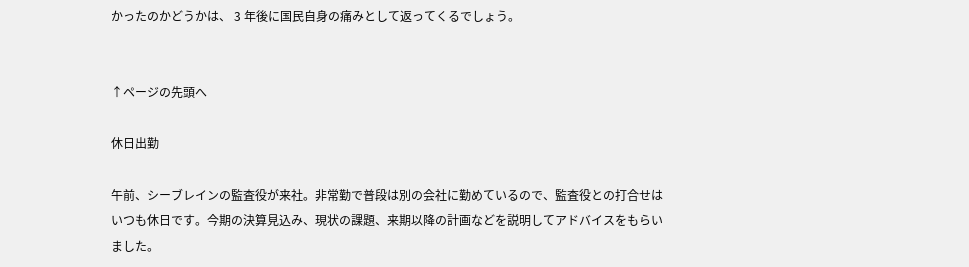かったのかどうかは、 3 年後に国民自身の痛みとして返ってくるでしょう。


↑ページの先頭へ

休日出勤

午前、シーブレインの監査役が来社。非常勤で普段は別の会社に勤めているので、監査役との打合せはいつも休日です。今期の決算見込み、現状の課題、来期以降の計画などを説明してアドバイスをもらいました。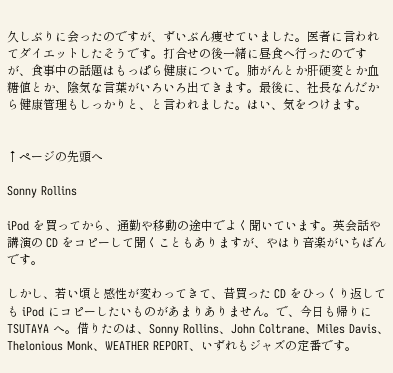久しぶりに会ったのですが、ずいぶん痩せていました。医者に言われてダイエットしたそうです。打合せの後一緒に昼食へ行ったのですが、食事中の話題はもっぱら健康について。肺がんとか肝硬変とか血糖値とか、陰気な言葉がいろいろ出てきます。最後に、社長なんだから健康管理もしっかりと、と言われました。はい、気をつけます。


↑ページの先頭へ

Sonny Rollins

iPod を買ってから、通勤や移動の途中でよく聞いています。英会話や講演の CD をコピーして聞くこともありますが、やはり音楽がいちばんです。

しかし、若い頃と感性が変わってきて、昔買った CD をひっくり返しても iPod にコピーしたいものがあまりありません。で、今日も帰りに TSUTAYA へ。借りたのは、Sonny Rollins、John Coltrane、Miles Davis、Thelonious Monk、WEATHER REPORT、いずれもジャズの定番です。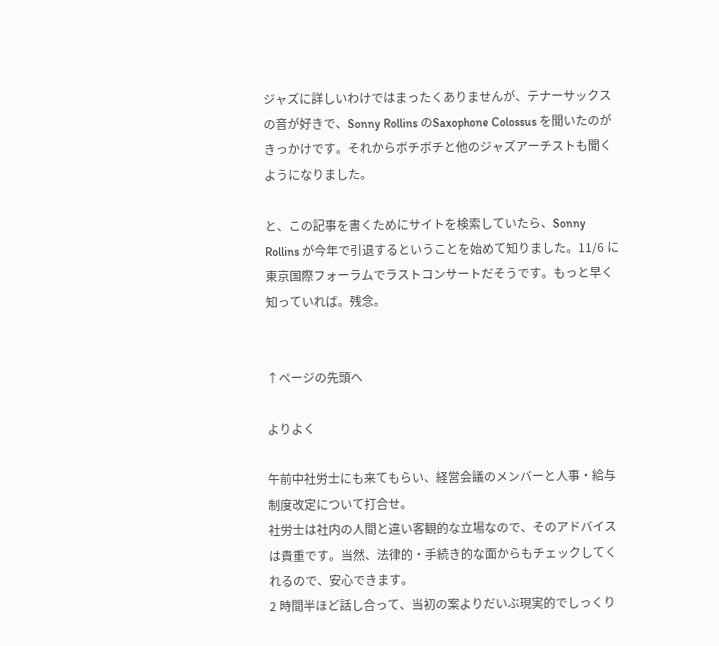ジャズに詳しいわけではまったくありませんが、テナーサックスの音が好きで、Sonny Rollins のSaxophone Colossus を聞いたのがきっかけです。それからボチボチと他のジャズアーチストも聞くようになりました。

と、この記事を書くためにサイトを検索していたら、Sonny Rollins が今年で引退するということを始めて知りました。11/6 に東京国際フォーラムでラストコンサートだそうです。もっと早く知っていれば。残念。


↑ページの先頭へ

よりよく

午前中社労士にも来てもらい、経営会議のメンバーと人事・給与制度改定について打合せ。
社労士は社内の人間と違い客観的な立場なので、そのアドバイスは貴重です。当然、法律的・手続き的な面からもチェックしてくれるので、安心できます。
2 時間半ほど話し合って、当初の案よりだいぶ現実的でしっくり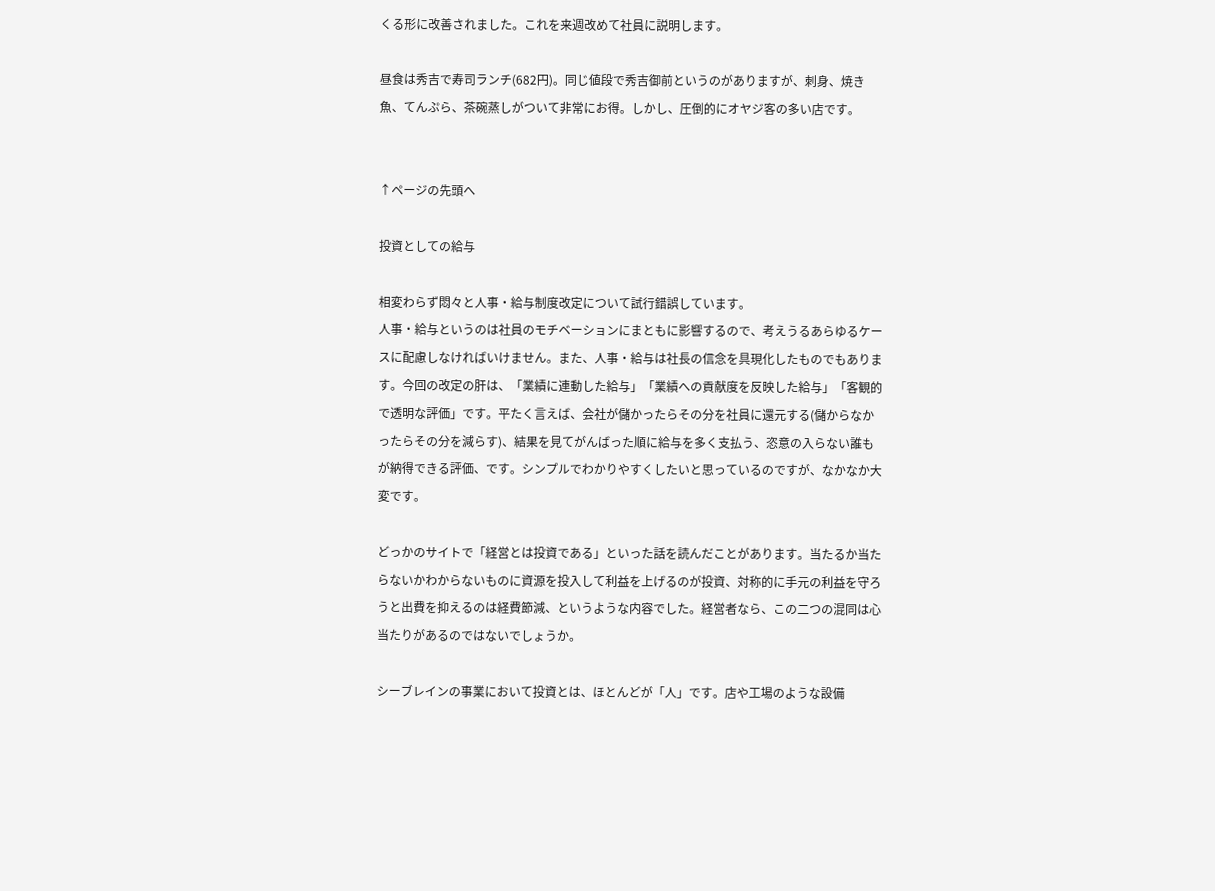くる形に改善されました。これを来週改めて社員に説明します。

昼食は秀吉で寿司ランチ(682円)。同じ値段で秀吉御前というのがありますが、刺身、焼き魚、てんぷら、茶碗蒸しがついて非常にお得。しかし、圧倒的にオヤジ客の多い店です。


↑ページの先頭へ

投資としての給与

相変わらず悶々と人事・給与制度改定について試行錯誤しています。
人事・給与というのは社員のモチベーションにまともに影響するので、考えうるあらゆるケースに配慮しなければいけません。また、人事・給与は社長の信念を具現化したものでもあります。今回の改定の肝は、「業績に連動した給与」「業績への貢献度を反映した給与」「客観的で透明な評価」です。平たく言えば、会社が儲かったらその分を社員に還元する(儲からなかったらその分を減らす)、結果を見てがんばった順に給与を多く支払う、恣意の入らない誰もが納得できる評価、です。シンプルでわかりやすくしたいと思っているのですが、なかなか大変です。

どっかのサイトで「経営とは投資である」といった話を読んだことがあります。当たるか当たらないかわからないものに資源を投入して利益を上げるのが投資、対称的に手元の利益を守ろうと出費を抑えるのは経費節減、というような内容でした。経営者なら、この二つの混同は心当たりがあるのではないでしょうか。

シーブレインの事業において投資とは、ほとんどが「人」です。店や工場のような設備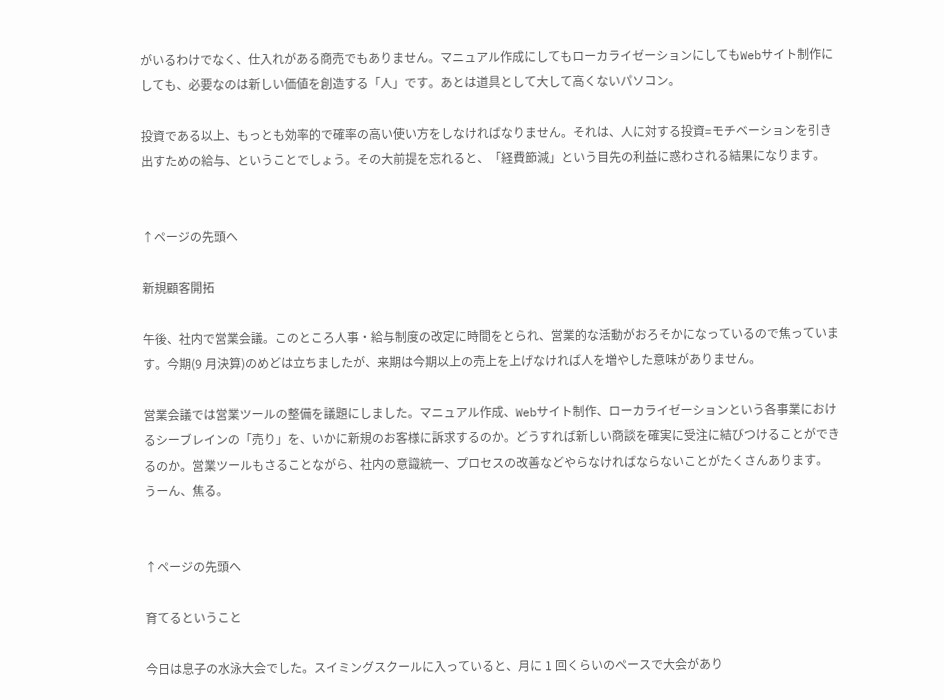がいるわけでなく、仕入れがある商売でもありません。マニュアル作成にしてもローカライゼーションにしてもWebサイト制作にしても、必要なのは新しい価値を創造する「人」です。あとは道具として大して高くないパソコン。

投資である以上、もっとも効率的で確率の高い使い方をしなければなりません。それは、人に対する投資=モチベーションを引き出すための給与、ということでしょう。その大前提を忘れると、「経費節減」という目先の利益に惑わされる結果になります。


↑ページの先頭へ

新規顧客開拓

午後、社内で営業会議。このところ人事・給与制度の改定に時間をとられ、営業的な活動がおろそかになっているので焦っています。今期(9 月決算)のめどは立ちましたが、来期は今期以上の売上を上げなければ人を増やした意味がありません。

営業会議では営業ツールの整備を議題にしました。マニュアル作成、Webサイト制作、ローカライゼーションという各事業におけるシーブレインの「売り」を、いかに新規のお客様に訴求するのか。どうすれば新しい商談を確実に受注に結びつけることができるのか。営業ツールもさることながら、社内の意識統一、プロセスの改善などやらなければならないことがたくさんあります。
うーん、焦る。


↑ページの先頭へ

育てるということ

今日は息子の水泳大会でした。スイミングスクールに入っていると、月に 1 回くらいのペースで大会があり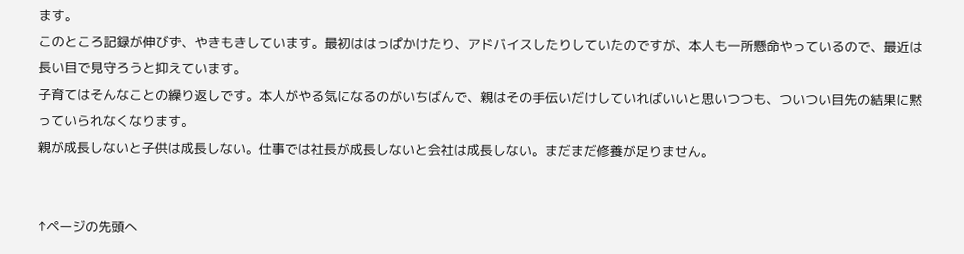ます。
このところ記録が伸びず、やきもきしています。最初ははっぱかけたり、アドバイスしたりしていたのですが、本人も一所懸命やっているので、最近は長い目で見守ろうと抑えています。
子育てはそんなことの繰り返しです。本人がやる気になるのがいちばんで、親はその手伝いだけしていればいいと思いつつも、ついつい目先の結果に黙っていられなくなります。
親が成長しないと子供は成長しない。仕事では社長が成長しないと会社は成長しない。まだまだ修養が足りません。


↑ページの先頭へ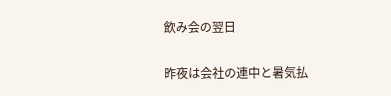飲み会の翌日

昨夜は会社の連中と暑気払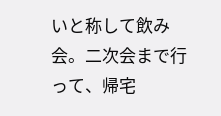いと称して飲み会。二次会まで行って、帰宅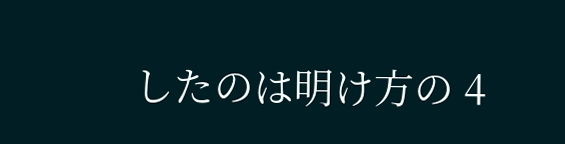したのは明け方の 4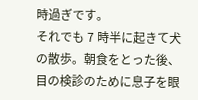時過ぎです。
それでも 7 時半に起きて犬の散歩。朝食をとった後、目の検診のために息子を眼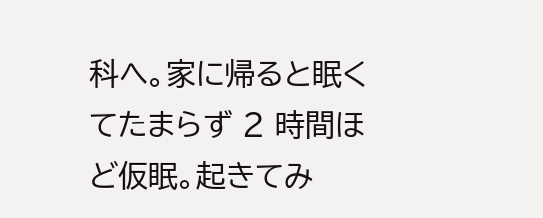科へ。家に帰ると眠くてたまらず 2 時間ほど仮眠。起きてみ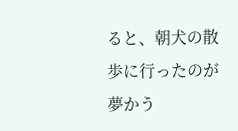ると、朝犬の散歩に行ったのが夢かう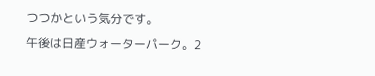つつかという気分です。
午後は日産ウォーターパーク。2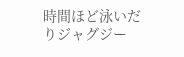時間ほど泳いだりジャグジー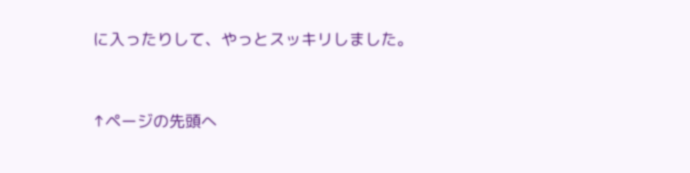に入ったりして、やっとスッキリしました。


↑ページの先頭へ